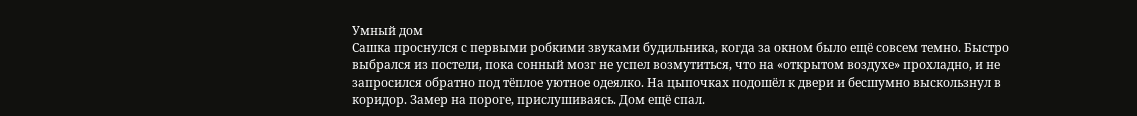Умный дом
Сашка проснулся с первыми робкими звуками будильника, когда за окном было ещё совсем темно. Быстро выбрался из постели, пока сонный мозг не успел возмутиться, что на «открытом воздухе» прохладно, и не запросился обратно под тёплое уютное одеялко. На цыпочках подошёл к двери и бесшумно выскользнул в коридор. Замер на пороге, прислушиваясь. Дом ещё спал.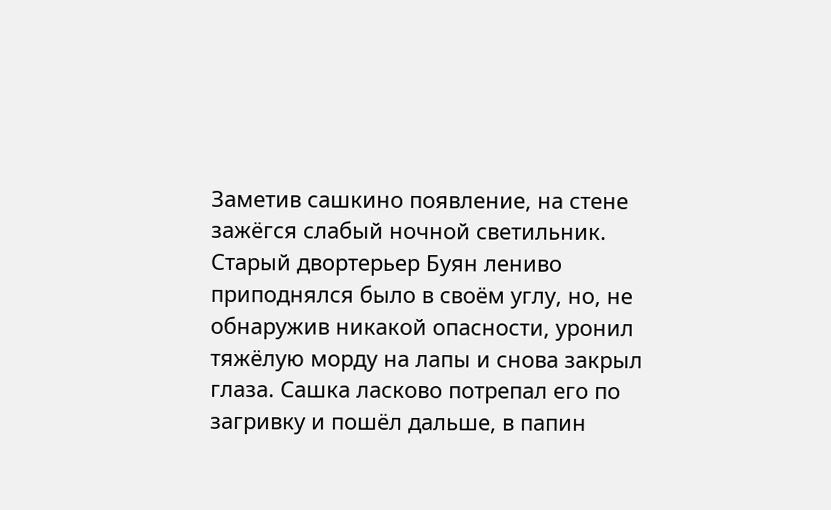Заметив сашкино появление, на стене зажёгся слабый ночной светильник. Старый двортерьер Буян лениво приподнялся было в своём углу, но, не обнаружив никакой опасности, уронил тяжёлую морду на лапы и снова закрыл глаза. Сашка ласково потрепал его по загривку и пошёл дальше, в папин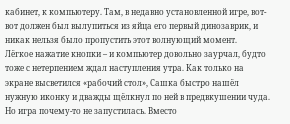кабинет, к компьютеру. Там, в недавно установленной игре, вот-вот должен был вылупиться из яйца его первый динозаврик, и никак нельзя было пропустить этот волнующий момент.
Лёгкое нажатие кнопки – и компьютер довольно заурчал, будто тоже с нетерпением ждал наступления утра. Как только на экране высветился «рабочий стол», Сашка быстро нашёл нужную иконку и дважды щёлкнул по ней в предвкушении чуда.
Но игра почему-то не запустилась. Вместо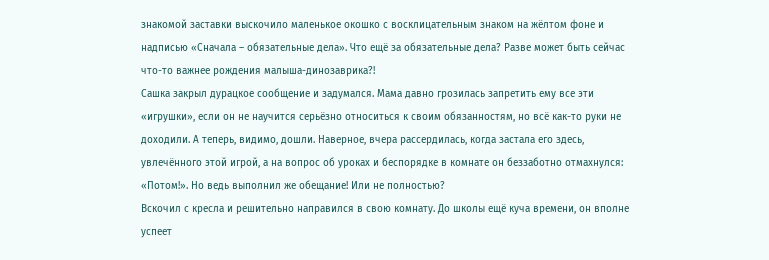знакомой заставки выскочило маленькое окошко с восклицательным знаком на жёлтом фоне и надписью «Сначала – обязательные дела». Что ещё за обязательные дела? Разве может быть сейчас что-то важнее рождения малыша-динозаврика?!
Сашка закрыл дурацкое сообщение и задумался. Мама давно грозилась запретить ему все эти «игрушки», если он не научится серьёзно относиться к своим обязанностям, но всё как-то руки не доходили. А теперь, видимо, дошли. Наверное, вчера рассердилась, когда застала его здесь, увлечённого этой игрой, а на вопрос об уроках и беспорядке в комнате он беззаботно отмахнулся: «Потом!». Но ведь выполнил же обещание! Или не полностью?
Вскочил с кресла и решительно направился в свою комнату. До школы ещё куча времени, он вполне успеет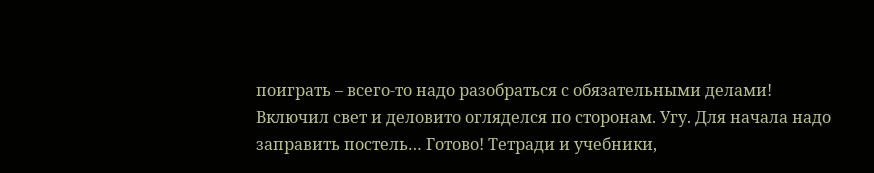поиграть – всего-то надо разобраться с обязательными делами!
Включил свет и деловито огляделся по сторонам. Угу. Для начала надо заправить постель… Готово! Тетради и учебники,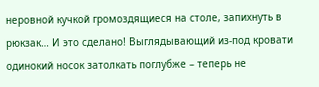неровной кучкой громоздящиеся на столе, запихнуть в рюкзак… И это сделано! Выглядывающий из-под кровати одинокий носок затолкать поглубже – теперь не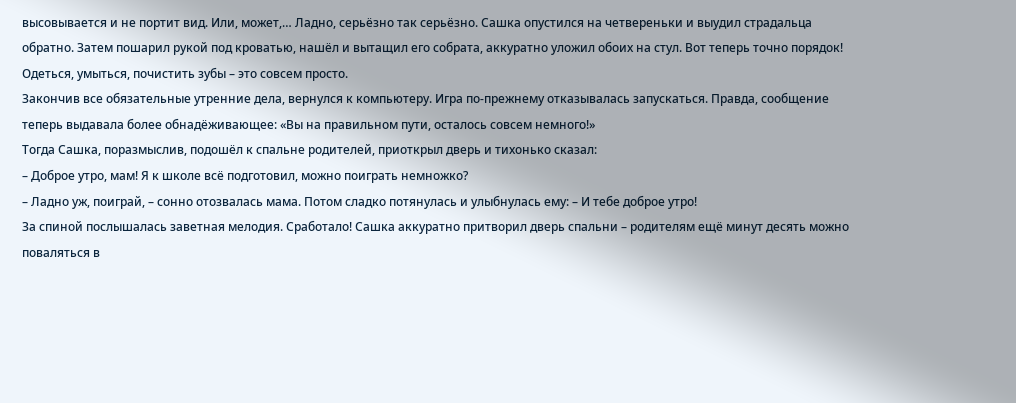высовывается и не портит вид. Или, может,… Ладно, серьёзно так серьёзно. Сашка опустился на четвереньки и выудил страдальца обратно. Затем пошарил рукой под кроватью, нашёл и вытащил его собрата, аккуратно уложил обоих на стул. Вот теперь точно порядок!
Одеться, умыться, почистить зубы – это совсем просто.
Закончив все обязательные утренние дела, вернулся к компьютеру. Игра по-прежнему отказывалась запускаться. Правда, сообщение теперь выдавала более обнадёживающее: «Вы на правильном пути, осталось совсем немного!»
Тогда Сашка, поразмыслив, подошёл к спальне родителей, приоткрыл дверь и тихонько сказал:
– Доброе утро, мам! Я к школе всё подготовил, можно поиграть немножко?
– Ладно уж, поиграй, – сонно отозвалась мама. Потом сладко потянулась и улыбнулась ему: – И тебе доброе утро!
За спиной послышалась заветная мелодия. Сработало! Сашка аккуратно притворил дверь спальни – родителям ещё минут десять можно поваляться в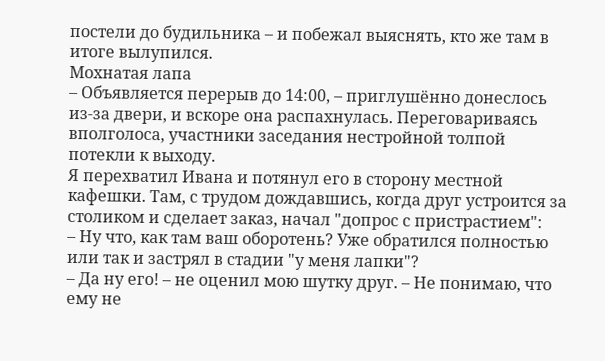постели до будильника – и побежал выяснять, кто же там в итоге вылупился.
Мохнатая лапа
– Объявляется перерыв до 14:00, – приглушённо донеслось из-за двери, и вскоре она распахнулась. Переговариваясь вполголоса, участники заседания нестройной толпой потекли к выходу.
Я перехватил Ивана и потянул его в сторону местной кафешки. Там, с трудом дождавшись, когда друг устроится за столиком и сделает заказ, начал "допрос с пристрастием":
– Ну что, как там ваш оборотень? Уже обратился полностью или так и застрял в стадии "у меня лапки"?
– Да ну его! – не оценил мою шутку друг. – Не понимаю, что ему не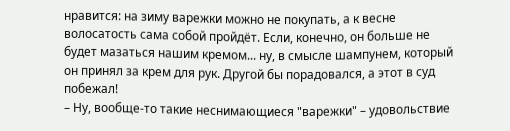нравится: на зиму варежки можно не покупать, а к весне волосатость сама собой пройдёт. Если, конечно, он больше не будет мазаться нашим кремом... ну, в смысле шампунем, который он принял за крем для рук. Другой бы порадовался, а этот в суд побежал!
– Ну, вообще-то такие неснимающиеся "варежки" – удовольствие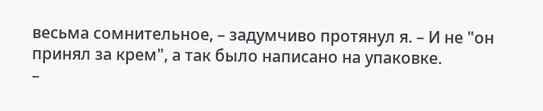весьма сомнительное, – задумчиво протянул я. – И не "он принял за крем", а так было написано на упаковке.
–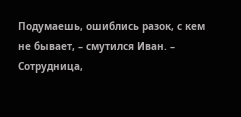Подумаешь, ошиблись разок, с кем не бывает, – смутился Иван. – Сотрудница,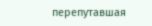перепутавшая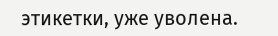этикетки, уже уволена.